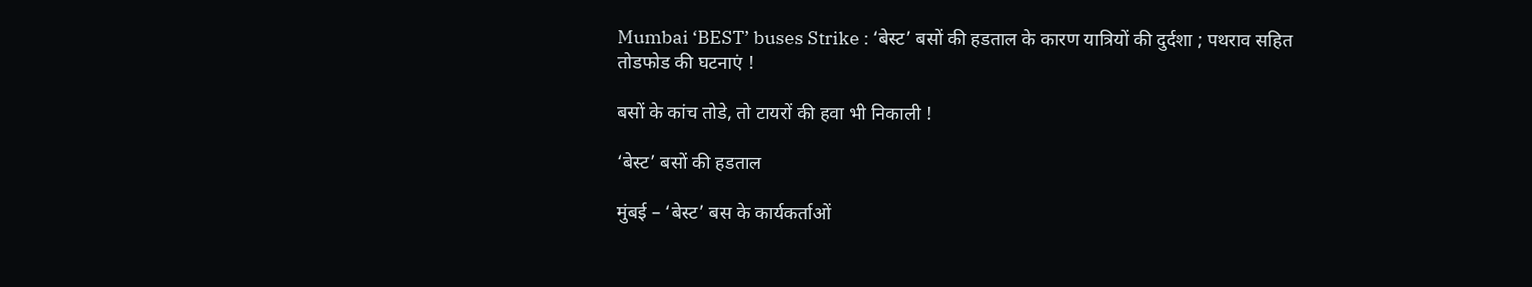Mumbai ‘BEST’ buses Strike : ‘बेस्ट’ बसों की हडताल के कारण यात्रियों की दुर्दशा ; पथराव सहित तोडफोड की घटनाएं !

बसों के कांच तोडे, तो टायरों की हवा भी निकाली !

‘बेस्ट’ बसों की हडताल

मुंबई – ‘बेस्ट’ बस के कार्यकर्ताओं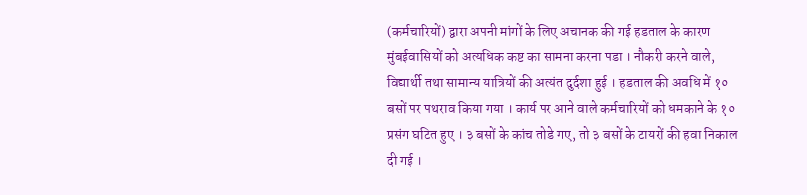(कर्मचारियों) द्वारा अपनी मांगों के लिए अचानक की गई हडताल के कारण मुंबईवासियों को अत्यधिक कष्ट का सामना करना पडा । नौकरी करने वाले, विद्यार्थी तथा सामान्य यात्रियों की अत्यंत दुर्दशा हुई । हडताल की अवधि में १० बसों पर पथराव किया गया । कार्य पर आने वाले कर्मचारियों को धमकाने के १० प्रसंग घटित हुए । ३ बसों के कांच तोडे गए, तो ३ बसों के टायरों की हवा निकाल दी गई ।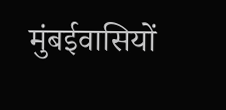मुंबईवासियों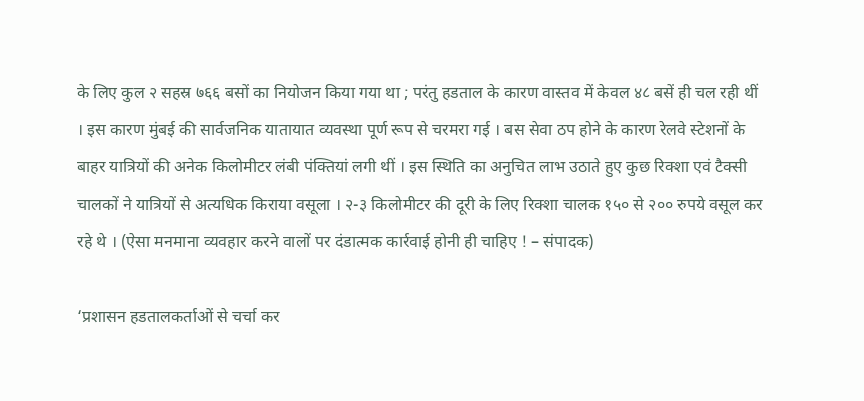के लिए कुल २ सहस्र ७६६ बसों का नियोजन किया गया था ; परंतु हडताल के कारण वास्तव में केवल ४८ बसें ही चल रही थीं । इस कारण मुंबई की सार्वजनिक यातायात व्यवस्था पूर्ण रूप से चरमरा गई । बस सेवा ठप होने के कारण रेलवे स्टेशनों के बाहर यात्रियों की अनेक किलोमीटर लंबी पंक्तियां लगी थीं । इस स्थिति का अनुचित लाभ उठाते हुए कुछ रिक्शा एवं टैक्सी चालकों ने यात्रियों से अत्यधिक किराया वसूला । २-३ किलोमीटर की दूरी के लिए रिक्शा चालक १५० से २०० रुपये वसूल कर रहे थे । (ऐसा मनमाना व्यवहार करने वालों पर दंडात्मक कार्रवाई होनी ही चाहिए ! – संपादक)

‘प्रशासन हडतालकर्ताओं से चर्चा कर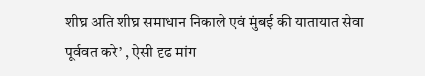शीघ्र अति शीघ्र समाधान निकाले एवं मुंबई की यातायात सेवा पूर्ववत करे’ , ऐसी दृढ मांग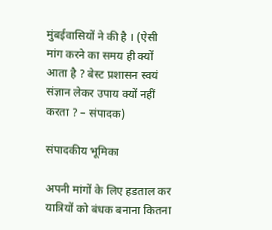मुंबईवासियों ने की है । (ऐसी मांग करने का समय ही क्यों आता है ? बेस्ट प्रशासन स्वयं संज्ञान लेकर उपाय क्यों नहीं करता ? – संपादक)

संपादकीय भूमिका

अपनी मांगों के लिए हडताल कर यात्रियों को बंधक बनाना कितना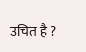उचित है ?